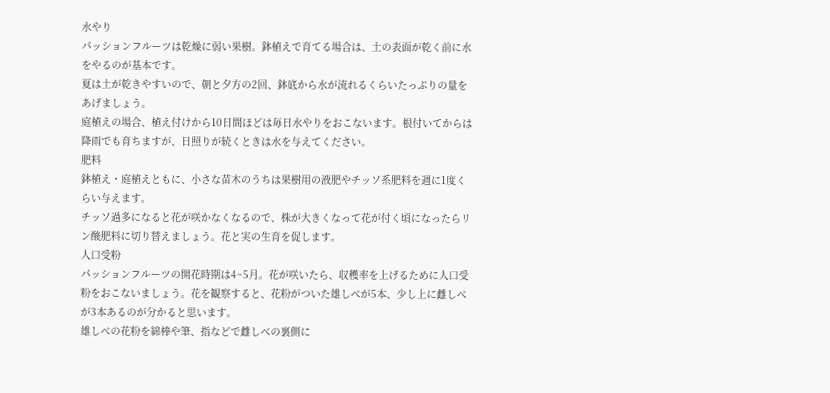水やり
パッションフルーツは乾燥に弱い果樹。鉢植えで育てる場合は、土の表面が乾く前に水をやるのが基本です。
夏は土が乾きやすいので、朝と夕方の2回、鉢底から水が流れるくらいたっぷりの量をあげましょう。
庭植えの場合、植え付けから10日間ほどは毎日水やりをおこないます。根付いてからは降雨でも育ちますが、日照りが続くときは水を与えてください。
肥料
鉢植え・庭植えともに、小さな苗木のうちは果樹用の液肥やチッソ系肥料を週に1度くらい与えます。
チッソ過多になると花が咲かなくなるので、株が大きくなって花が付く頃になったらリン酸肥料に切り替えましょう。花と実の生育を促します。
人口受粉
パッションフルーツの開花時期は4~5月。花が咲いたら、収穫率を上げるために人口受粉をおこないましょう。花を観察すると、花粉がついた雄しべが5本、少し上に雌しべが3本あるのが分かると思います。
雄しべの花粉を綿棒や筆、指などで雌しべの裏側に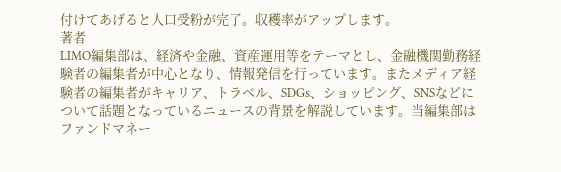付けてあげると人口受粉が完了。収穫率がアップします。
著者
LIMO編集部は、経済や金融、資産運用等をテーマとし、金融機関勤務経験者の編集者が中心となり、情報発信を行っています。またメディア経験者の編集者がキャリア、トラベル、SDGs、ショッピング、SNSなどについて話題となっているニュースの背景を解説しています。当編集部はファンドマネー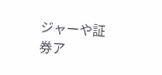ジャーや証券ア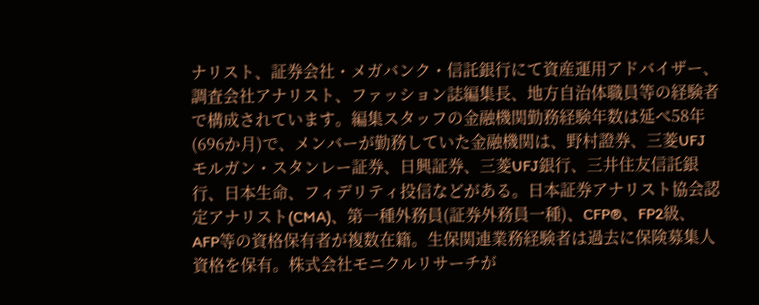ナリスト、証券会社・メガバンク・信託銀行にて資産運用アドバイザー、調査会社アナリスト、ファッション誌編集長、地方自治体職員等の経験者で構成されています。編集スタッフの金融機関勤務経験年数は延べ58年(696か月)で、メンバーが勤務していた金融機関は、野村證券、三菱UFJモルガン・スタンレー証券、日興証券、三菱UFJ銀行、三井住友信託銀行、日本生命、フィデリティ投信などがある。日本証券アナリスト協会認定アナリスト(CMA)、第一種外務員(証券外務員一種)、CFP®、FP2級、AFP等の資格保有者が複数在籍。生保関連業務経験者は過去に保険募集人資格を保有。株式会社モニクルリサーチが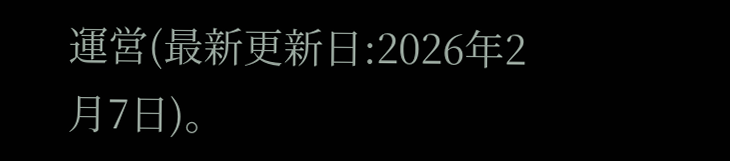運営(最新更新日:2026年2月7日)。